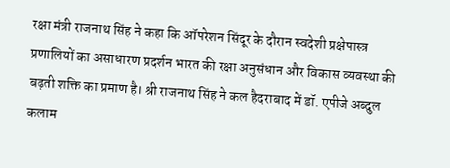रक्षा मंत्री राजनाथ सिंह ने कहा कि ऑपरेशन सिंदूर के दौरान स्वदेशी प्रक्षेपास्त्र प्रणालियों का असाधारण प्रदर्शन भारत की रक्षा अनुसंधान और विकास व्यवस्था की बढ़ती शक्ति का प्रमाण है। श्री राजनाथ सिंह ने कल हैदराबाद में डॉ. एपीजे अब्दुल कलाम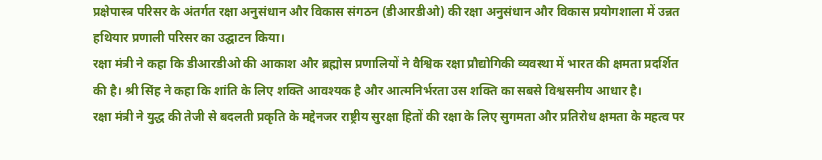प्रक्षेपास्त्र परिसर के अंतर्गत रक्षा अनुसंधान और विकास संगठन (डीआरडीओ) की रक्षा अनुसंधान और विकास प्रयोगशाला में उन्नत हथियार प्रणाली परिसर का उद्घाटन किया।
रक्षा मंत्री ने कहा कि डीआरडीओ की आकाश और ब्रह्मोस प्रणालियों ने वैश्विक रक्षा प्रौद्योगिकी व्यवस्था में भारत की क्षमता प्रदर्शित की है। श्री सिंह ने कहा कि शांति के लिए शक्ति आवश्यक है और आत्मनिर्भरता उस शक्ति का सबसे विश्वसनीय आधार है।
रक्षा मंत्री ने युद्ध की तेजी से बदलती प्रकृति के मद्देनजर राष्ट्रीय सुरक्षा हितों की रक्षा के लिए सुगमता और प्रतिरोध क्षमता के महत्व पर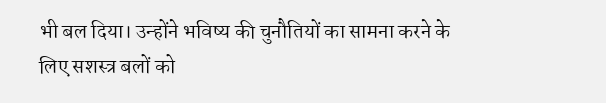भी बल दिया। उन्होंने भविष्य की चुनौतियों का सामना करने के लिए सशस्त्र बलों को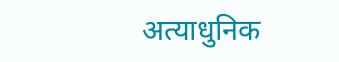अत्याधुनिक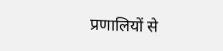प्रणालियों से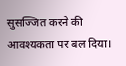सुसज्जित करने की आवश्यकता पर बल दिया।